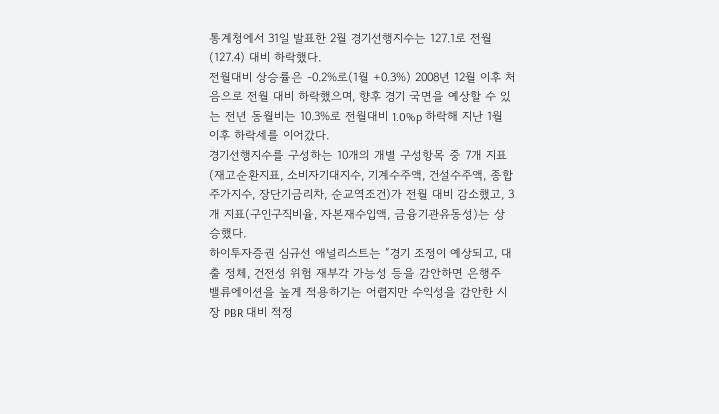통계청에서 31일 발표한 2월 경기선행지수는 127.1로 전월(127.4) 대비 하락했다.
전월대비 상승률은 -0.2%로(1월 +0.3%) 2008년 12월 이후 처음으로 전월 대비 하락했으며, 향후 경기 국면을 예상할 수 있는 전년 동월비는 10.3%로 전월대비 1.0%p 하락해 지난 1월 이후 하락세를 이어갔다.
경기선행지수를 구성하는 10개의 개별 구성항목 중 7개 지표(재고순환지표, 소비자기대지수, 기계수주액, 건설수주액, 종합주가지수, 장단기금리차, 순교역조건)가 전월 대비 감소했고, 3개 지표(구인구직비율, 자본재수입액, 금융기관유동성)는 상승했다.
하이투자증권 심규선 애널리스트는 “경기 조정이 예상되고, 대출 정체, 건전성 위험 재부각 가능성 등을 감안하면 은행주 밸류에이션을 높게 적용하기는 어렵지만 수익성을 감안한 시장 PBR 대비 적정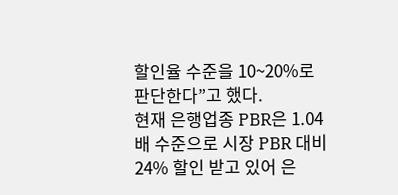할인율 수준을 10~20%로 판단한다”고 했다.
현재 은행업종 PBR은 1.04배 수준으로 시장 PBR 대비 24% 할인 받고 있어 은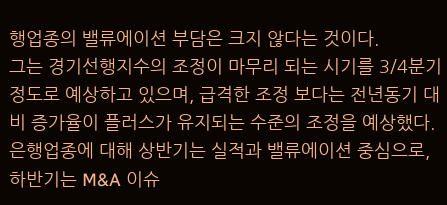행업종의 밸류에이션 부담은 크지 않다는 것이다.
그는 경기선행지수의 조정이 마무리 되는 시기를 3/4분기 정도로 예상하고 있으며, 급격한 조정 보다는 전년동기 대비 증가율이 플러스가 유지되는 수준의 조정을 예상했다.
은행업종에 대해 상반기는 실적과 밸류에이션 중심으로, 하반기는 M&A 이슈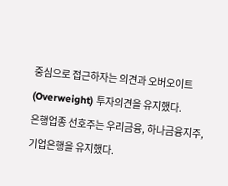중심으로 접근하자는 의견과 오버오이트(Overweight) 투자의견을 유지했다.
은행업종 선호주는 우리금융, 하나금융지주, 기업은행을 유지했다.